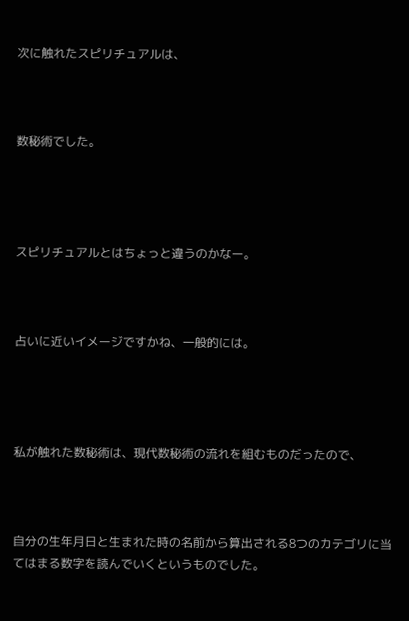次に触れたスピリチュアルは、



数秘術でした。




スピリチュアルとはちょっと違うのかなー。



占いに近いイメージですかね、一般的には。




私が触れた数秘術は、現代数秘術の流れを組むものだったので、



自分の生年月日と生まれた時の名前から算出される8つのカテゴリに当てはまる数字を読んでいくというものでした。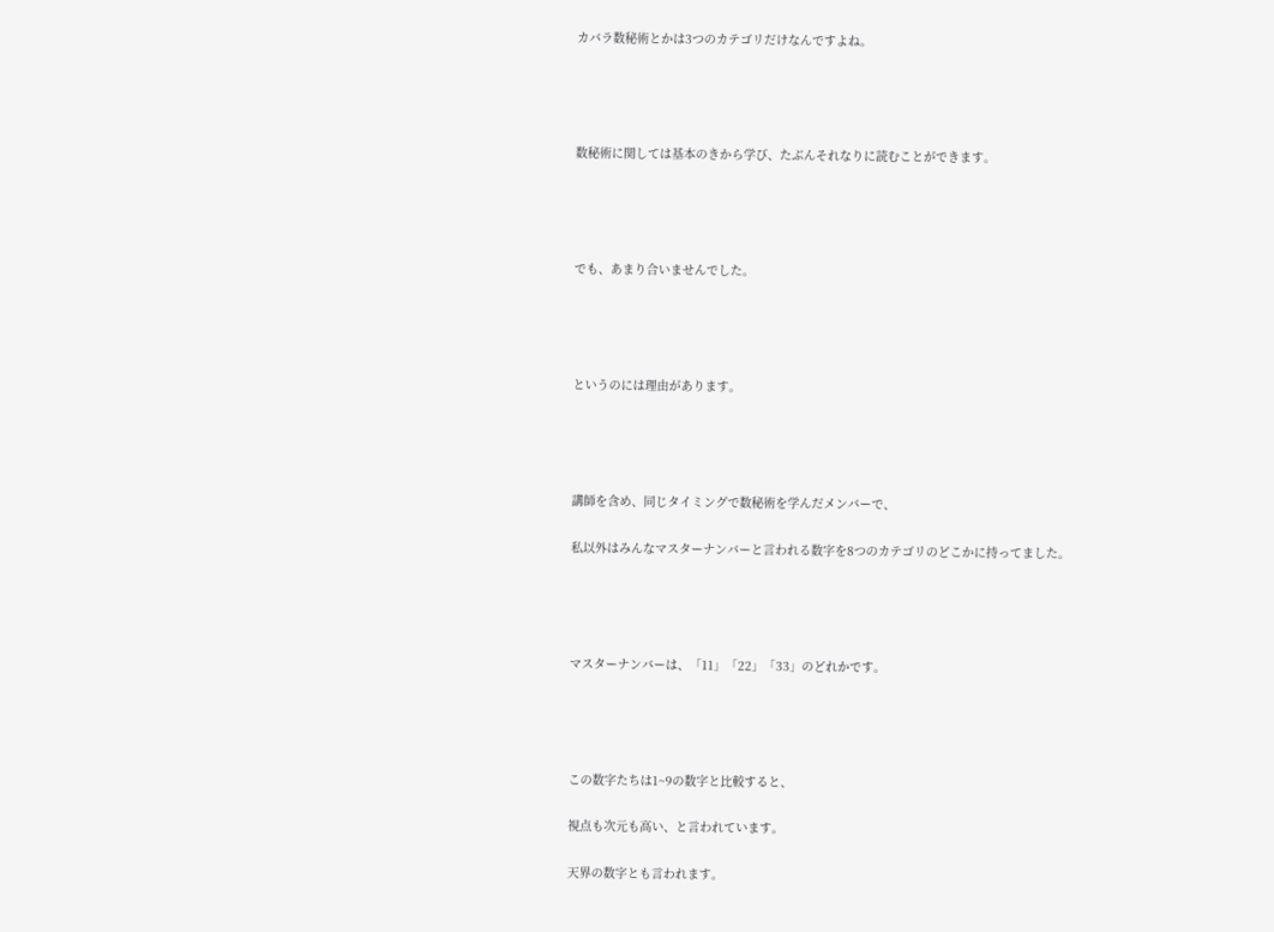カバラ数秘術とかは3つのカテゴリだけなんですよね。




数秘術に関しては基本のきから学び、たぶんそれなりに読むことができます。




でも、あまり合いませんでした。




というのには理由があります。




講師を含め、同じタイミングで数秘術を学んだメンバーで、

私以外はみんなマスターナンバーと言われる数字を8つのカテゴリのどこかに持ってました。




マスターナンバーは、「11」「22」「33」のどれかです。




この数字たちは1~9の数字と比較すると、

視点も次元も高い、と言われています。

天界の数字とも言われます。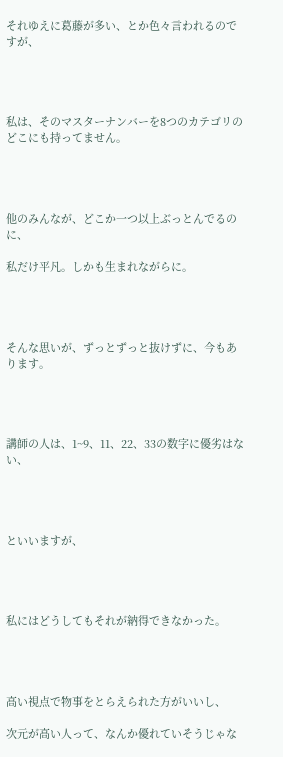それゆえに葛藤が多い、とか色々言われるのですが、




私は、そのマスターナンバーを8つのカテゴリのどこにも持ってません。




他のみんなが、どこか一つ以上ぶっとんでるのに、

私だけ平凡。しかも生まれながらに。




そんな思いが、ずっとずっと抜けずに、今もあります。




講師の人は、1~9、11、22、33の数字に優劣はない、




といいますが、




私にはどうしてもそれが納得できなかった。




高い視点で物事をとらえられた方がいいし、

次元が高い人って、なんか優れていそうじゃな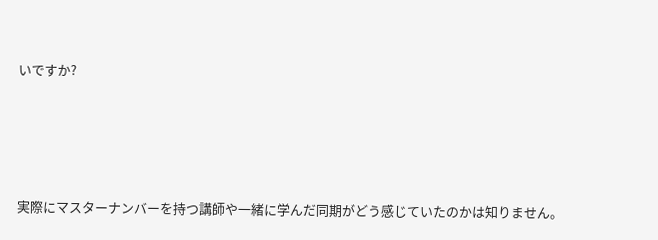いですか?




実際にマスターナンバーを持つ講師や一緒に学んだ同期がどう感じていたのかは知りません。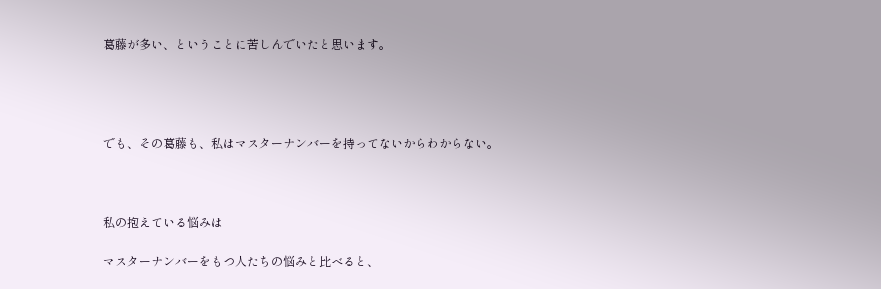葛藤が多い、ということに苦しんでいたと思います。




でも、その葛藤も、私はマスターナンバーを持ってないからわからない。



私の抱えている悩みは

マスターナンバーをもつ人たちの悩みと比べると、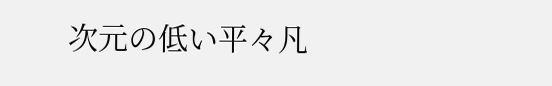次元の低い平々凡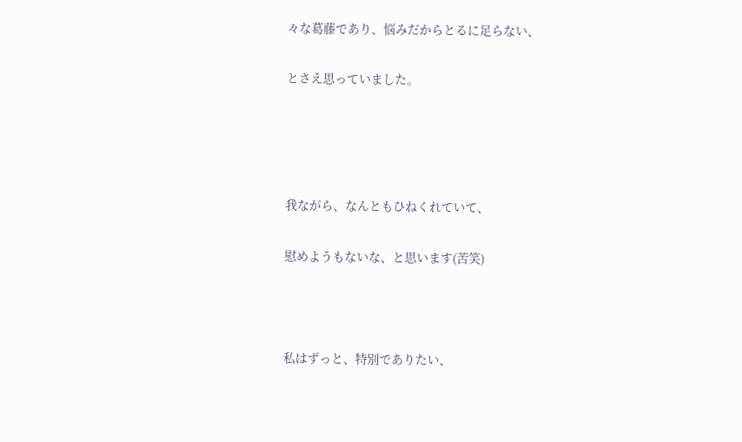々な葛藤であり、悩みだからとるに足らない、

とさえ思っていました。




我ながら、なんともひねくれていて、

慰めようもないな、と思います(苦笑)



私はずっと、特別でありたい、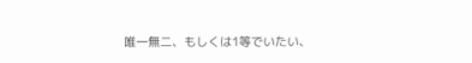唯一無二、もしくは1等でいたい、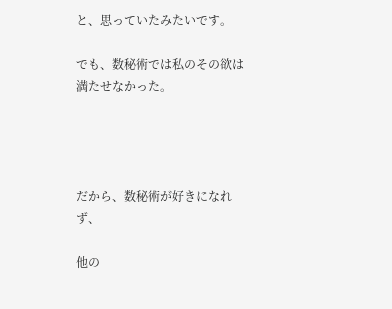と、思っていたみたいです。

でも、数秘術では私のその欲は満たせなかった。




だから、数秘術が好きになれず、

他の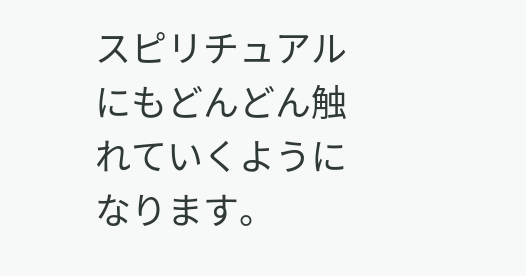スピリチュアルにもどんどん触れていくようになります。